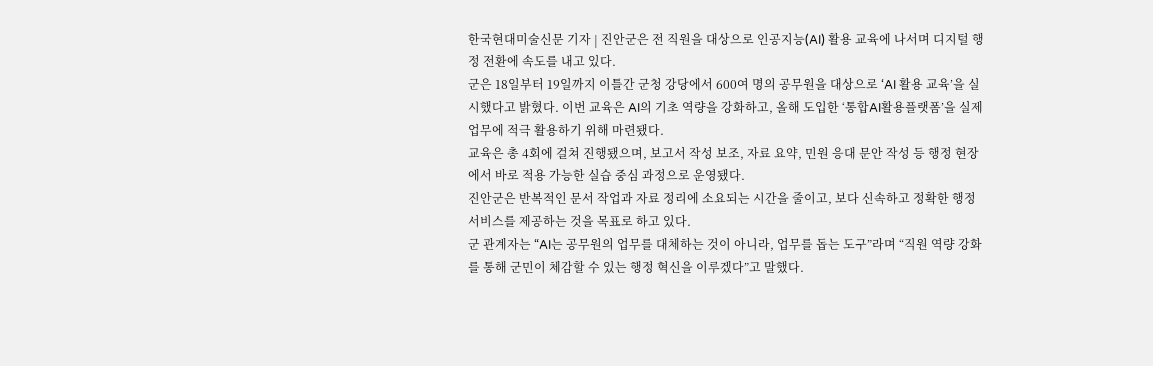한국현대미술신문 기자 | 진안군은 전 직원을 대상으로 인공지능(AI) 활용 교육에 나서며 디지털 행정 전환에 속도를 내고 있다.
군은 18일부터 19일까지 이틀간 군청 강당에서 600여 명의 공무원을 대상으로 ‘AI 활용 교육’을 실시했다고 밝혔다. 이번 교육은 AI의 기초 역량을 강화하고, 올해 도입한 ‘통합AI활용플랫폼’을 실제 업무에 적극 활용하기 위해 마련됐다.
교육은 총 4회에 걸쳐 진행됐으며, 보고서 작성 보조, 자료 요약, 민원 응대 문안 작성 등 행정 현장에서 바로 적용 가능한 실습 중심 과정으로 운영됐다.
진안군은 반복적인 문서 작업과 자료 정리에 소요되는 시간을 줄이고, 보다 신속하고 정확한 행정서비스를 제공하는 것을 목표로 하고 있다.
군 관계자는 “AI는 공무원의 업무를 대체하는 것이 아니라, 업무를 돕는 도구”라며 “직원 역량 강화를 통해 군민이 체감할 수 있는 행정 혁신을 이루겠다”고 말했다.